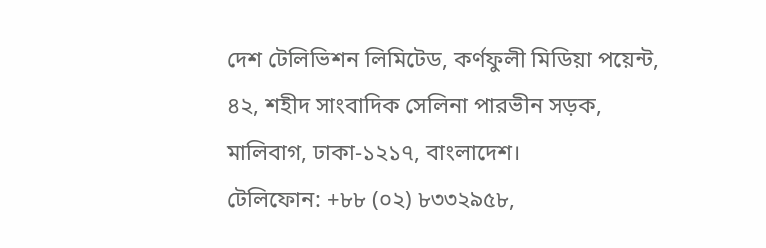দেশ টেলিভিশন লিমিটেড, কর্ণফুলী মিডিয়া পয়েন্ট, ৪২, শহীদ সাংবাদিক সেলিনা পারভীন সড়ক, মালিবাগ, ঢাকা-১২১৭, বাংলাদেশ।
টেলিফোন: +৮৮ (০২) ৮৩৩২৯৫৮,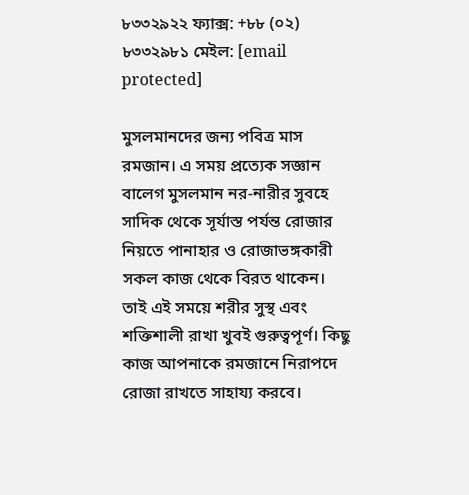৮৩৩২৯২২ ফ্যাক্স: +৮৮ (০২) ৮৩৩২৯৮১ মেইল: [email protected]

মুসলমানদের জন্য পবিত্র মাস রমজান। এ সময় প্রত্যেক সজ্ঞান বালেগ মুসলমান নর-নারীর সুবহে সাদিক থেকে সূর্যাস্ত পর্যন্ত রোজার নিয়তে পানাহার ও রোজাভঙ্গকারী সকল কাজ থেকে বিরত থাকেন। তাই এই সময়ে শরীর সুস্থ এবং শক্তিশালী রাখা খুবই গুরুত্বপূর্ণ। কিছু কাজ আপনাকে রমজানে নিরাপদে রোজা রাখতে সাহায্য করবে।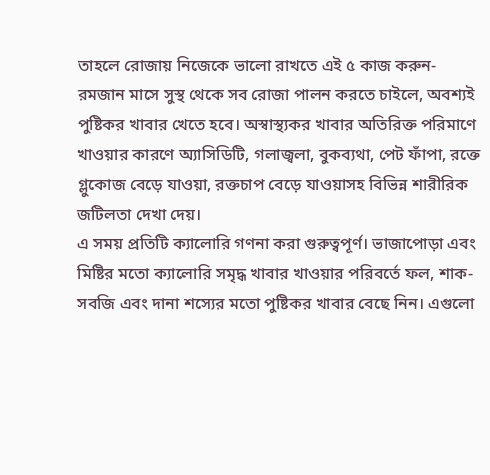তাহলে রোজায় নিজেকে ভালো রাখতে এই ৫ কাজ করুন-
রমজান মাসে সুস্থ থেকে সব রোজা পালন করতে চাইলে, অবশ্যই পুষ্টিকর খাবার খেতে হবে। অস্বাস্থ্যকর খাবার অতিরিক্ত পরিমাণে খাওয়ার কারণে অ্যাসিডিটি, গলাজ্বলা, বুকব্যথা, পেট ফাঁপা, রক্তে গ্লুকোজ বেড়ে যাওয়া, রক্তচাপ বেড়ে যাওয়াসহ বিভিন্ন শারীরিক জটিলতা দেখা দেয়।
এ সময় প্রতিটি ক্যালোরি গণনা করা গুরুত্বপূর্ণ। ভাজাপোড়া এবং মিষ্টির মতো ক্যালোরি সমৃদ্ধ খাবার খাওয়ার পরিবর্তে ফল, শাক-সবজি এবং দানা শস্যের মতো পুষ্টিকর খাবার বেছে নিন। এগুলো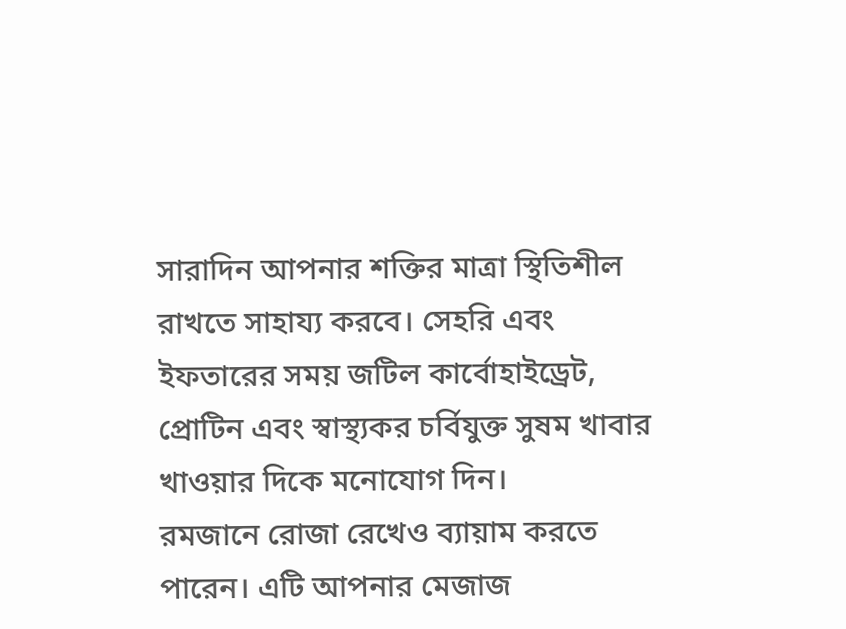সারাদিন আপনার শক্তির মাত্রা স্থিতিশীল রাখতে সাহায্য করবে। সেহরি এবং ইফতারের সময় জটিল কার্বোহাইড্রেট, প্রোটিন এবং স্বাস্থ্যকর চর্বিযুক্ত সুষম খাবার খাওয়ার দিকে মনোযোগ দিন।
রমজানে রোজা রেখেও ব্যায়াম করতে পারেন। এটি আপনার মেজাজ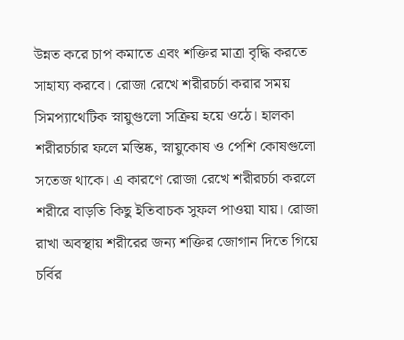উন্নত করে চাপ কমাতে এবং শক্তির মাত্রা বৃদ্ধি করতে সাহায্য করবে। রোজা রেখে শরীরচর্চা করার সময় সিমপ্যাথেটিক স্নায়ুগুলো সক্রিয় হয়ে ওঠে। হালকা শরীরচর্চার ফলে মস্তিষ্ক, স্নায়ুকোষ ও পেশি কোষগুলো সতেজ থাকে। এ কারণে রোজা রেখে শরীরচর্চা করলে শরীরে বাড়তি কিছু ইতিবাচক সুফল পাওয়া যায়। রোজা রাখা অবস্থায় শরীরের জন্য শক্তির জোগান দিতে গিয়ে চর্বির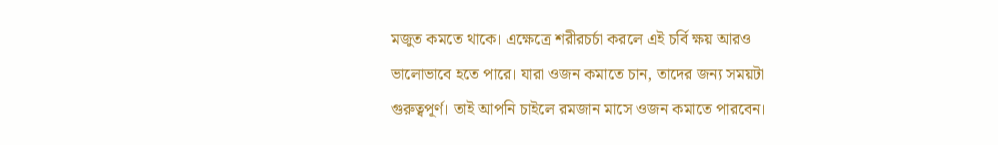মজুত কমতে থাকে। এক্ষেত্রে শরীরচর্চা করলে এই চর্বি ক্ষয় আরও ভালোভাবে হতে পারে। যারা ওজন কমাতে চান, তাদের জন্য সময়টা গুরুত্বপূর্ণ। তাই আপনি চাইলে রমজান মাসে ওজন কমাতে পারবেন।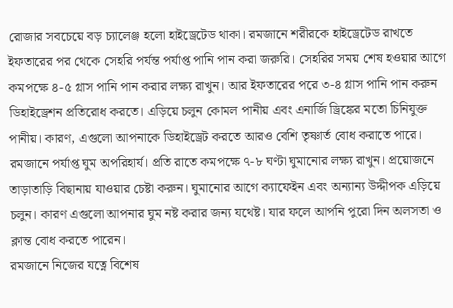রোজার সবচেয়ে বড় চ্যালেঞ্জ হলো হাইড্রেটেড থাকা। রমজানে শরীরকে হাইড্রেটেড রাখতে ইফতারের পর থেকে সেহরি পর্যন্ত পর্যাপ্ত পানি পান করা জরুরি। সেহরির সময় শেষ হওয়ার আগে কমপক্ষে ৪-৫ গ্লাস পানি পান করার লক্ষ্য রাখুন। আর ইফতারের পরে ৩-৪ গ্লাস পানি পান করুন ডিহাইড্রেশন প্রতিরোধ করতে। এড়িয়ে চলুন কোমল পানীয় এবং এনার্জি ড্রিঙ্কের মতো চিনিযুক্ত পানীয়। কারণ, এগুলো আপনাকে ডিহাইড্রেট করতে আরও বেশি তৃষ্ণার্ত বোধ করাতে পারে।
রমজানে পর্যাপ্ত ঘুম অপরিহার্য। প্রতি রাতে কমপক্ষে ৭-৮ ঘণ্টা ঘুমানোর লক্ষ্য রাখুন। প্রয়োজনে তাড়াতাড়ি বিছানায় যাওয়ার চেষ্টা করুন। ঘুমানোর আগে ক্যাফেইন এবং অন্যান্য উদ্দীপক এড়িয়ে চলুন। কারণ এগুলো আপনার ঘুম নষ্ট করার জন্য যথেষ্ট। যার ফলে আপনি পুরো দিন অলসতা ও ক্লান্ত বোধ করতে পারেন।
রমজানে নিজের যত্নে বিশেষ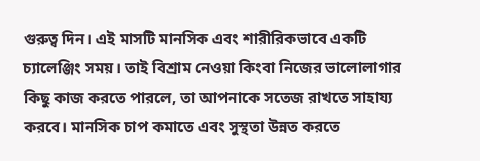গুরুত্ব দিন। এই মাসটি মানসিক এবং শারীরিকভাবে একটি চ্যালেঞ্জিং সময়। তাই বিশ্রাম নেওয়া কিংবা নিজের ভালোলাগার কিছু কাজ করতে পারলে, তা আপনাকে সতেজ রাখতে সাহায্য করবে। মানসিক চাপ কমাতে এবং সুস্থতা উন্নত করতে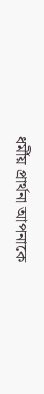ধর্মীয় প্রার্থনা আপনাকে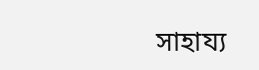সাহায্য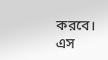করবে।
এস